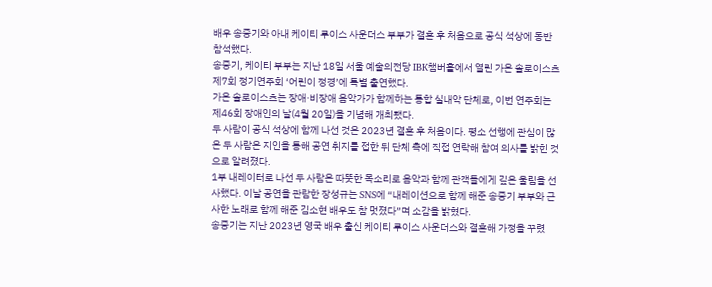배우 송중기와 아내 케이티 루이스 사운더스 부부가 결혼 후 처음으로 공식 석상에 동반 참석했다.
송중기, 케이티 부부는 지난 18일 서울 예술의전당 IBK챔버홀에서 열린 가온 솔로이스츠 제7회 정기연주회 ‘어린이 정경’에 특별 출연했다.
가온 솔로이스츠는 장애·비장애 음악가가 함께하는 통합 실내악 단체로, 이번 연주회는 제46회 장애인의 날(4월 20일)을 기념해 개최됐다.
두 사람이 공식 석상에 함께 나선 것은 2023년 결혼 후 처음이다. 평소 선행에 관심이 많은 두 사람은 지인을 통해 공연 취지를 접한 뒤 단체 측에 직접 연락해 참여 의사를 밝힌 것으로 알려졌다.
1부 내레이터로 나선 두 사람은 따뜻한 목소리로 음악과 함께 관객들에게 깊은 울림을 선사했다. 이날 공연을 관람한 장성규는 SNS에 “내레이션으로 함께 해준 송중기 부부와 근사한 노래로 함께 해준 김소현 배우도 참 멋졌다”며 소감을 밝혔다.
송중기는 지난 2023년 영국 배우 출신 케이티 루이스 사운더스와 결혼해 가정을 꾸렸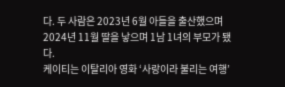다. 두 사람은 2023년 6월 아들을 출산했으며 2024년 11월 딸을 낳으며 1남 1녀의 부모가 됐다.
케이티는 이탈리아 영화 ‘사랑이라 불리는 여행’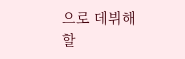으로 데뷔해 할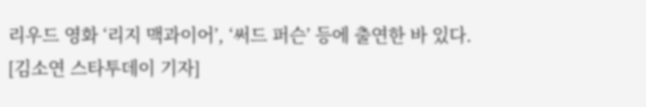리우드 영화 ‘리지 맥과이어’, ‘써드 퍼슨’ 등에 출연한 바 있다.
[김소연 스타투데이 기자]